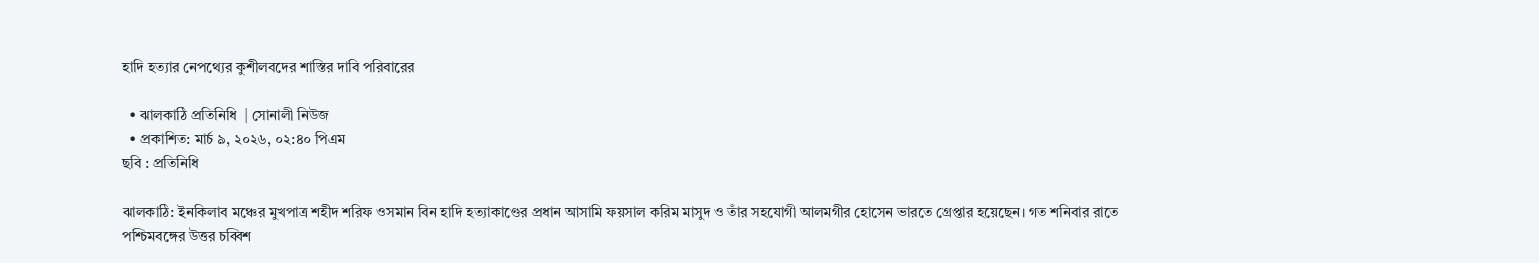হাদি হত্যার নেপথ্যের কুশীলবদের শাস্তির দাবি পরিবারের

  • ঝালকাঠি প্রতিনিধি  | সোনালী নিউজ
  • প্রকাশিত: মার্চ ৯, ২০২৬, ০২:৪০ পিএম
ছবি : প্রতিনিধি

ঝালকাঠি: ইনকিলাব মঞ্চের মুখপাত্র শহীদ শরিফ ওসমান বিন হাদি হত্যাকাণ্ডের প্রধান আসামি ফয়সাল করিম মাসুদ ও তাঁর সহযোগী আলমগীর হোসেন ভারতে গ্রেপ্তার হয়েছেন। গত শনিবার রাতে পশ্চিমবঙ্গের উত্তর চব্বিশ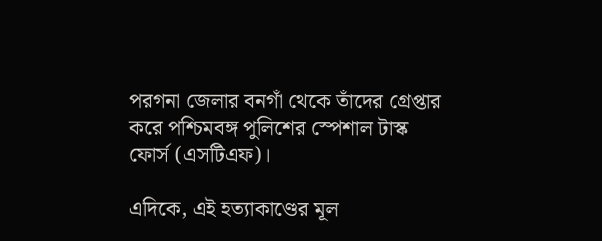পরগনা জেলার বনগাঁ থেকে তাঁদের গ্রেপ্তার করে পশ্চিমবঙ্গ পুলিশের স্পেশাল টাস্ক ফোর্স (এসটিএফ)।

এদিকে, এই হত্যাকাণ্ডের মূল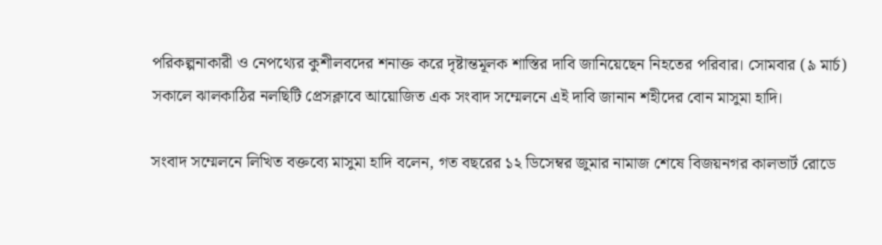পরিকল্পনাকারী ও নেপথ্যের কুশীলবদের শনাক্ত করে দৃষ্টান্তমূলক শাস্তির দাবি জানিয়েছেন নিহতের পরিবার। সোমবার (৯ মার্চ) সকালে ঝালকাঠির নলছিটি প্রেসক্লাবে আয়োজিত এক সংবাদ সম্মেলনে এই দাবি জানান শহীদের বোন মাসুমা হাদি।

সংবাদ সম্মেলনে লিখিত বক্তব্যে মাসুমা হাদি বলেন, গত বছরের ১২ ডিসেম্বর জুমার নামাজ শেষে বিজয়নগর কালভার্ট রোডে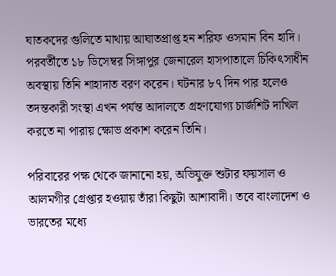ঘাতকদের গুলিতে মাথায় আঘাতপ্রাপ্ত হন শরিফ ওসমান বিন হাদি। পরবর্তীতে ১৮ ডিসেম্বর সিঙ্গাপুর জেনারেল হাসপাতালে চিকিৎসাধীন অবস্থায় তিনি শাহাদাত বরণ করেন। ঘটনার ৮৭ দিন পার হলেও তদন্তকারী সংস্থা এখন পর্যন্ত আদালতে গ্রহণযোগ্য চার্জশিট দাখিল করতে না পারায় ক্ষোভ প্রকাশ করেন তিনি।

পরিবারের পক্ষ থেকে জানানো হয়, অভিযুক্ত শুটার ফয়সাল ও আলমগীর গ্রেপ্তার হওয়ায় তাঁরা কিছুটা আশাবাদী। তবে বাংলাদেশ ও ভারতের মধ্যে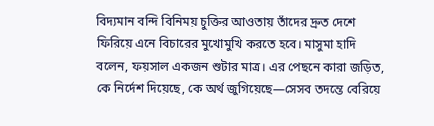বিদ্যমান বন্দি বিনিময় চুক্তির আওতায় তাঁদের দ্রুত দেশে ফিরিয়ে এনে বিচারের মুখোমুখি করতে হবে। মাসুমা হাদি বলেন, ফয়সাল একজন শুটার মাত্র। এর পেছনে কারা জড়িত, কে নির্দেশ দিয়েছে, কে অর্থ জুগিয়েছে—সেসব তদন্তে বেরিয়ে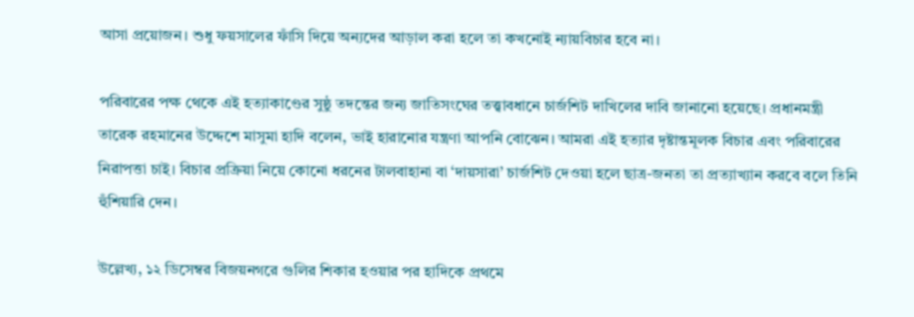আসা প্রয়োজন। শুধু ফয়সালের ফাঁসি দিয়ে অন্যদের আড়াল করা হলে তা কখনোই ন্যায়বিচার হবে না।

পরিবারের পক্ষ থেকে এই হত্যাকাণ্ডের সুষ্ঠু তদন্তের জন্য জাতিসংঘের তত্ত্বাবধানে চার্জশিট দাখিলের দাবি জানানো হয়েছে। প্রধানমন্ত্রী তারেক রহমানের উদ্দেশে মাসুমা হাদি বলেন, ভাই হারানোর যন্ত্রণা আপনি বোঝেন। আমরা এই হত্যার দৃষ্টান্তমূলক বিচার এবং পরিবারের নিরাপত্তা চাই। বিচার প্রক্রিয়া নিয়ে কোনো ধরনের টালবাহানা বা ‘দায়সারা’ চার্জশিট দেওয়া হলে ছাত্র-জনতা তা প্রত্যাখ্যান করবে বলে তিনি হুঁশিয়ারি দেন।

উল্লেখ্য, ১২ ডিসেম্বর বিজয়নগরে গুলির শিকার হওয়ার পর হাদিকে প্রথমে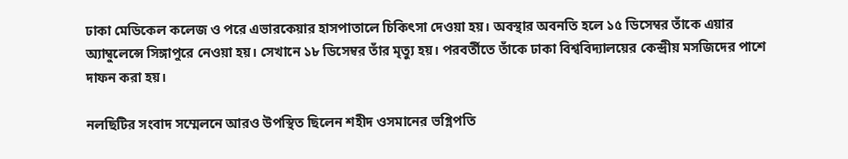ঢাকা মেডিকেল কলেজ ও পরে এভারকেয়ার হাসপাতালে চিকিৎসা দেওয়া হয়। অবস্থার অবনতি হলে ১৫ ডিসেম্বর তাঁকে এয়ার অ্যাম্বুলেন্সে সিঙ্গাপুরে নেওয়া হয়। সেখানে ১৮ ডিসেম্বর তাঁর মৃত্যু হয়। পরবর্তীতে তাঁকে ঢাকা বিশ্ববিদ্যালয়ের কেন্দ্রীয় মসজিদের পাশে দাফন করা হয়।

নলছিটির সংবাদ সম্মেলনে আরও উপস্থিত ছিলেন শহীদ ওসমানের ভগ্নিপতি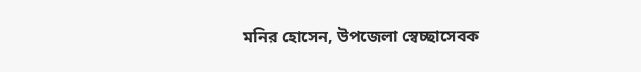মনির হোসেন, উপজেলা স্বেচ্ছাসেবক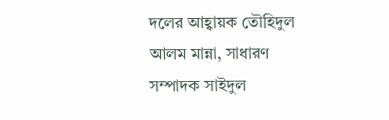দলের আহ্বায়ক তৌহিদুল আলম মান্না, সাধারণ সম্পাদক সাইদুল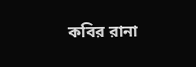কবির রানা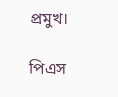প্রমুখ।

পিএস